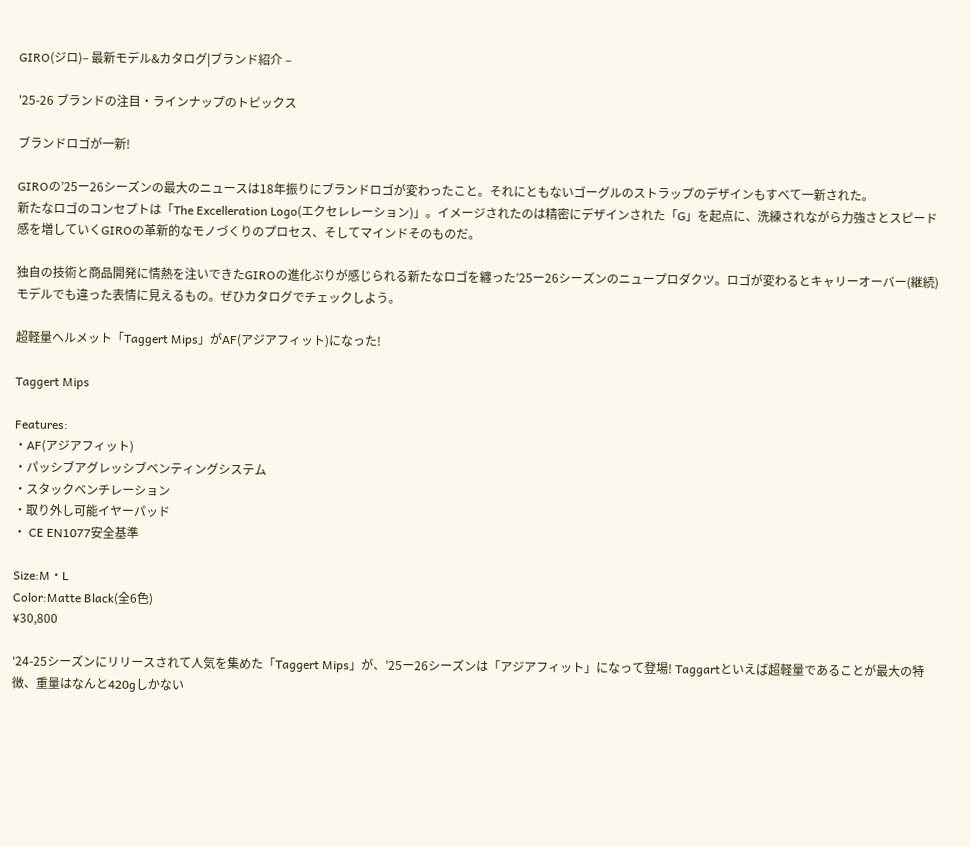GIRO(ジロ)– 最新モデル&カタログ|ブランド紹介 –

'25-26 ブランドの注目・ラインナップのトピックス

ブランドロゴが一新!

GIROの’25ー26シーズンの最大のニュースは18年振りにブランドロゴが変わったこと。それにともないゴーグルのストラップのデザインもすべて一新された。
新たなロゴのコンセプトは「The Excelleration Logo(エクセレレーション)」。イメージされたのは精密にデザインされた「G」を起点に、洗練されながら力強さとスピード感を増していくGIROの革新的なモノづくりのプロセス、そしてマインドそのものだ。

独自の技術と商品開発に情熱を注いできたGIROの進化ぶりが感じられる新たなロゴを纏った’25ー26シーズンのニュープロダクツ。ロゴが変わるとキャリーオーバー(継続)モデルでも違った表情に見えるもの。ぜひカタログでチェックしよう。

超軽量ヘルメット「Taggert Mips」がAF(アジアフィット)になった!

Taggert Mips

Features:
・AF(アジアフィット)
・パッシブアグレッシブベンティングシステム
・スタックベンチレーション
・取り外し可能イヤーパッド
・ CE EN1077安全基準

Size:M・L
Color:Matte Black(全6色)
¥30,800

‘24-25シーズンにリリースされて人気を集めた「Taggert Mips」が、’25ー26シーズンは「アジアフィット」になって登場! Taggartといえば超軽量であることが最大の特徴、重量はなんと420gしかない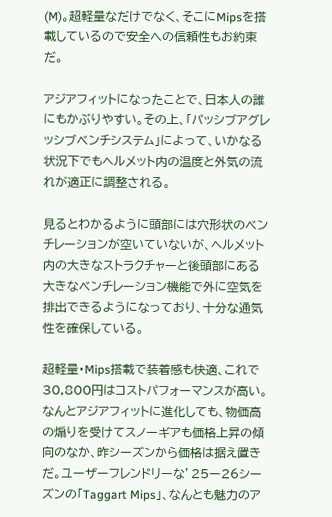(M)。超軽量なだけでなく、そこにMipsを搭載しているので安全への信頼性もお約束だ。

アジアフィットになったことで、日本人の誰にもかぶりやすい。その上、「パッシブアグレッシブベンチシステム」によって、いかなる状況下でもヘルメット内の温度と外気の流れが適正に調整される。

見るとわかるように頭部には穴形状のベンチレーションが空いていないが、ヘルメット内の大きなストラクチャーと後頭部にある大きなベンチレーション機能で外に空気を排出できるようになっており、十分な通気性を確保している。

超軽量・Mips搭載で装着感も快適、これで30,800円はコストパフォーマンスが高い。なんとアジアフィットに進化しても、物価高の煽りを受けてスノーギアも価格上昇の傾向のなか、昨シーズンから価格は据え置きだ。ユーザーフレンドリーな’25ー26シーズンの「Taggart Mips」、なんとも魅力のア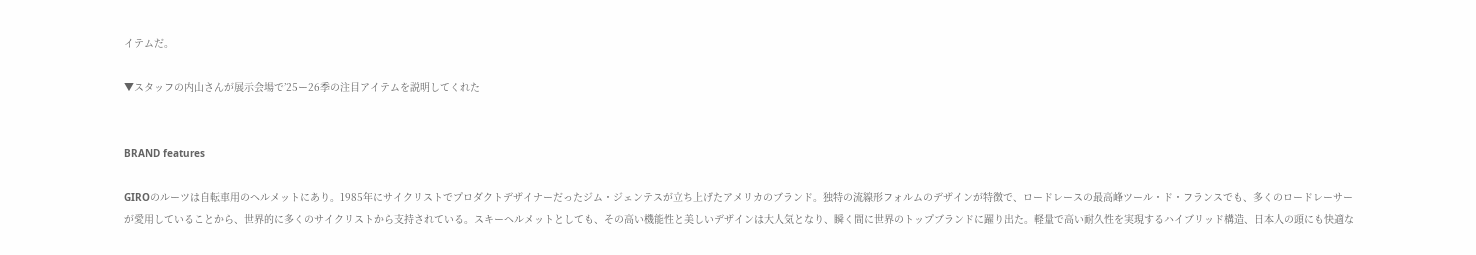イテムだ。

▼スタッフの内山さんが展示会場で’25ー26季の注目アイテムを説明してくれた


BRAND features

GIROのルーツは自転車用のヘルメットにあり。1985年にサイクリストでプロダクトデザイナーだったジム・ジェンテスが立ち上げたアメリカのブランド。独特の流線形フォルムのデザインが特徴で、ロードレースの最高峰ツール・ド・フランスでも、多くのロードレーサーが愛用していることから、世界的に多くのサイクリストから支持されている。スキーヘルメットとしても、その高い機能性と美しいデザインは大人気となり、瞬く間に世界のトップブランドに躍り出た。軽量で高い耐久性を実現するハイブリッド構造、日本人の頭にも快適な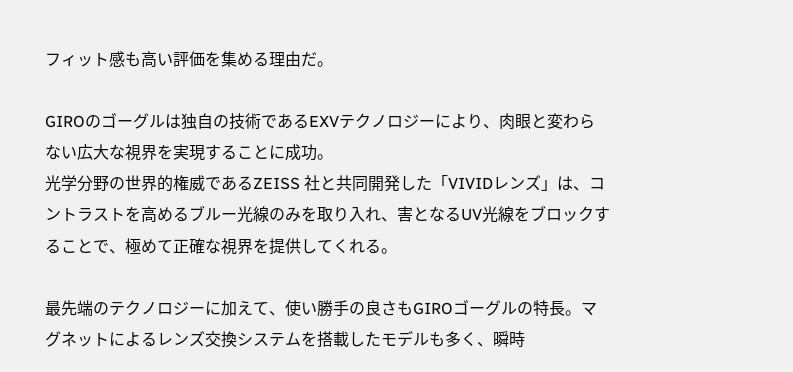フィット感も高い評価を集める理由だ。

GIROのゴーグルは独自の技術であるEXVテクノロジーにより、肉眼と変わらない広大な視界を実現することに成功。
光学分野の世界的権威であるZEISS 社と共同開発した「VIVIDレンズ」は、コントラストを高めるブルー光線のみを取り入れ、害となるUV光線をブロックすることで、極めて正確な視界を提供してくれる。

最先端のテクノロジーに加えて、使い勝手の良さもGIROゴーグルの特長。マグネットによるレンズ交換システムを搭載したモデルも多く、瞬時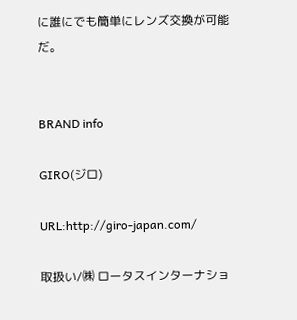に誰にでも簡単にレンズ交換が可能だ。


BRAND info

GIRO(ジロ)

URL:http://giro-japan.com/

取扱い/㈱ ロータスインターナショ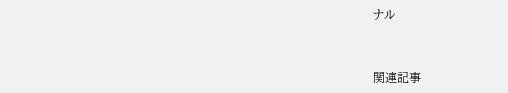ナル


関連記事